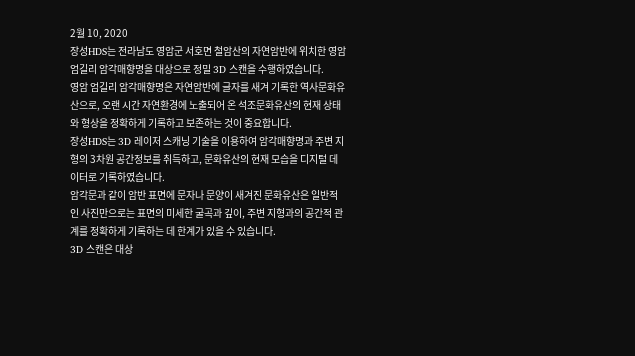2월 10, 2020
장성HDS는 전라남도 영암군 서호면 철암산의 자연암반에 위치한 영암 엄길리 암각매향명을 대상으로 정밀 3D 스캔을 수행하였습니다.
영암 엄길리 암각매향명은 자연암반에 글자를 새겨 기록한 역사문화유산으로, 오랜 시간 자연환경에 노출되어 온 석조문화유산의 현재 상태와 형상을 정확하게 기록하고 보존하는 것이 중요합니다.
장성HDS는 3D 레이저 스캐닝 기술을 이용하여 암각매향명과 주변 지형의 3차원 공간정보를 취득하고, 문화유산의 현재 모습을 디지털 데이터로 기록하였습니다.
암각문과 같이 암반 표면에 문자나 문양이 새겨진 문화유산은 일반적인 사진만으로는 표면의 미세한 굴곡과 깊이, 주변 지형과의 공간적 관계를 정확하게 기록하는 데 한계가 있을 수 있습니다.
3D 스캔은 대상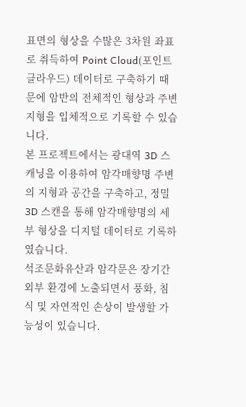표면의 형상을 수많은 3차원 좌표로 취득하여 Point Cloud(포인트클라우드) 데이터로 구축하기 때문에 암반의 전체적인 형상과 주변 지형을 입체적으로 기록할 수 있습니다.
본 프로젝트에서는 광대역 3D 스캐닝을 이용하여 암각매향명 주변의 지형과 공간을 구축하고, 정밀 3D 스캔을 통해 암각매향명의 세부 형상을 디지털 데이터로 기록하였습니다.
석조문화유산과 암각문은 장기간 외부 환경에 노출되면서 풍화, 침식 및 자연적인 손상이 발생할 가능성이 있습니다.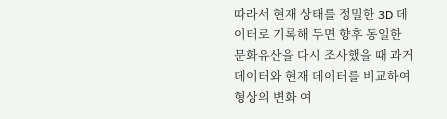따라서 현재 상태를 정밀한 3D 데이터로 기록해 두면 향후 동일한 문화유산을 다시 조사했을 때 과거 데이터와 현재 데이터를 비교하여 형상의 변화 여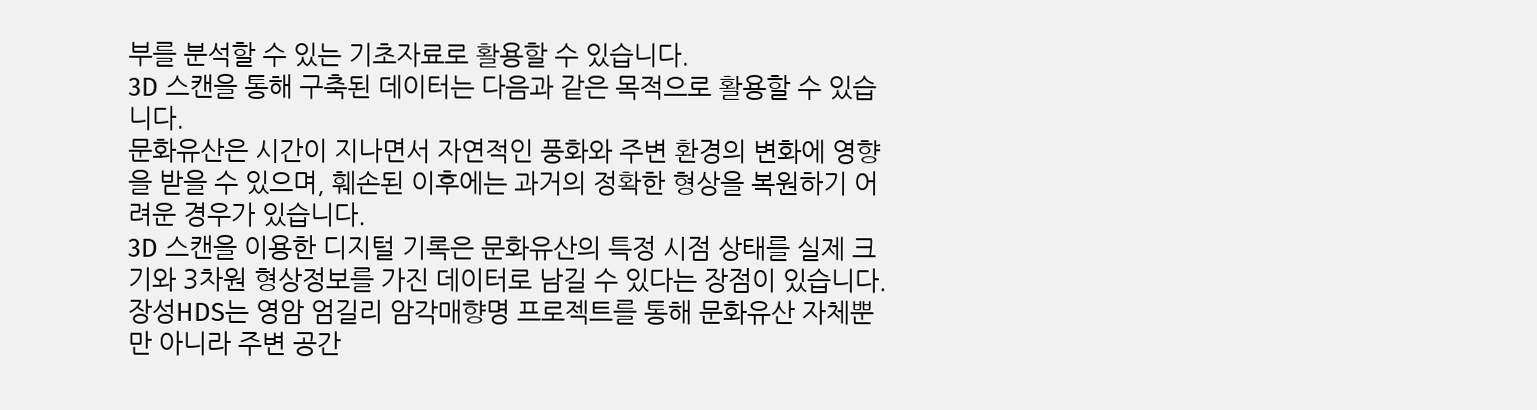부를 분석할 수 있는 기초자료로 활용할 수 있습니다.
3D 스캔을 통해 구축된 데이터는 다음과 같은 목적으로 활용할 수 있습니다.
문화유산은 시간이 지나면서 자연적인 풍화와 주변 환경의 변화에 영향을 받을 수 있으며, 훼손된 이후에는 과거의 정확한 형상을 복원하기 어려운 경우가 있습니다.
3D 스캔을 이용한 디지털 기록은 문화유산의 특정 시점 상태를 실제 크기와 3차원 형상정보를 가진 데이터로 남길 수 있다는 장점이 있습니다.
장성HDS는 영암 엄길리 암각매향명 프로젝트를 통해 문화유산 자체뿐만 아니라 주변 공간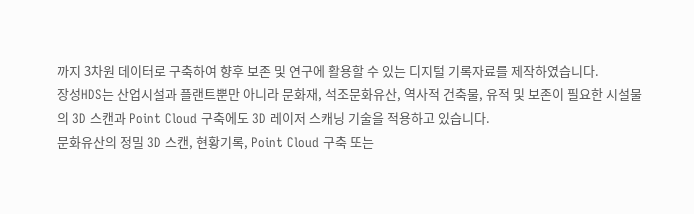까지 3차원 데이터로 구축하여 향후 보존 및 연구에 활용할 수 있는 디지털 기록자료를 제작하였습니다.
장성HDS는 산업시설과 플랜트뿐만 아니라 문화재, 석조문화유산, 역사적 건축물, 유적 및 보존이 필요한 시설물의 3D 스캔과 Point Cloud 구축에도 3D 레이저 스캐닝 기술을 적용하고 있습니다.
문화유산의 정밀 3D 스캔, 현황기록, Point Cloud 구축 또는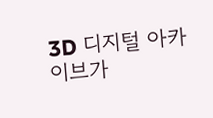3D 디지털 아카이브가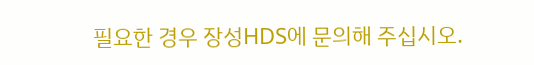필요한 경우 장성HDS에 문의해 주십시오.